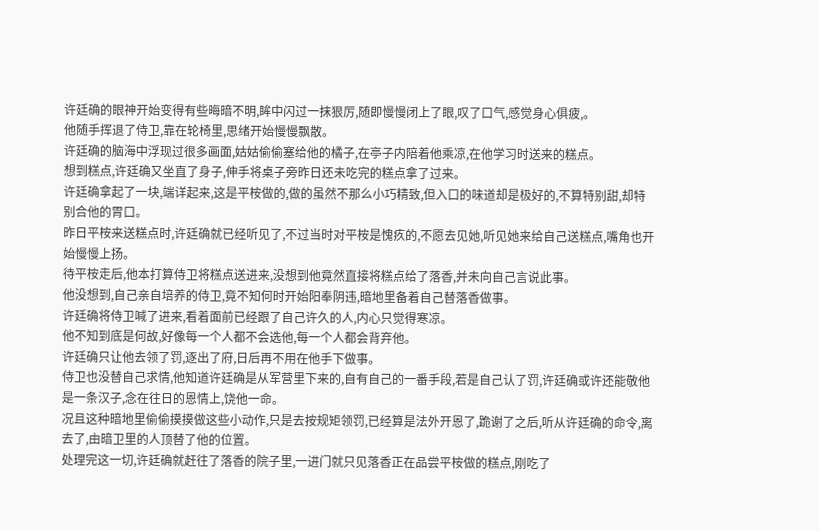许廷确的眼神开始变得有些晦暗不明,眸中闪过一抹狠厉,随即慢慢闭上了眼,叹了口气,感觉身心俱疲,。
他随手挥退了侍卫,靠在轮椅里,思绪开始慢慢飘散。
许廷确的脑海中浮现过很多画面,姑姑偷偷塞给他的橘子,在亭子内陪着他乘凉,在他学习时送来的糕点。
想到糕点,许廷确又坐直了身子,伸手将桌子旁昨日还未吃完的糕点拿了过来。
许廷确拿起了一块,端详起来,这是平桉做的,做的虽然不那么小巧精致,但入口的味道却是极好的,不算特别甜,却特别合他的胃口。
昨日平桉来送糕点时,许廷确就已经听见了,不过当时对平桉是愧疚的,不愿去见她,听见她来给自己送糕点,嘴角也开始慢慢上扬。
待平桉走后,他本打算侍卫将糕点送进来,没想到他竟然直接将糕点给了落香,并未向自己言说此事。
他没想到,自己亲自培养的侍卫,竟不知何时开始阳奉阴违,暗地里备着自己替落香做事。
许廷确将侍卫喊了进来,看着面前已经跟了自己许久的人,内心只觉得寒凉。
他不知到底是何故,好像每一个人都不会选他,每一个人都会背弃他。
许廷确只让他去领了罚,逐出了府,日后再不用在他手下做事。
侍卫也没替自己求情,他知道许廷确是从军营里下来的,自有自己的一番手段,若是自己认了罚,许廷确或许还能敬他是一条汉子,念在往日的恩情上,饶他一命。
况且这种暗地里偷偷摸摸做这些小动作,只是去按规矩领罚,已经算是法外开恩了,跪谢了之后,听从许廷确的命令,离去了,由暗卫里的人顶替了他的位置。
处理完这一切,许廷确就赶往了落香的院子里,一进门就只见落香正在品尝平桉做的糕点,刚吃了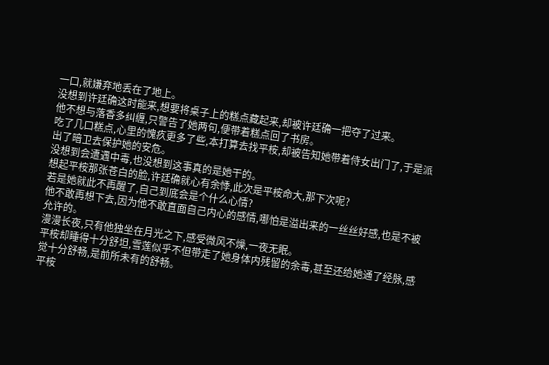一口,就嫌弃地丢在了地上。
没想到许廷确这时能来,想要将桌子上的糕点藏起来,却被许廷确一把夺了过来。
他不想与落香多纠缠,只警告了她两句,便带着糕点回了书房。
吃了几口糕点,心里的愧疚更多了些,本打算去找平桉,却被告知她带着侍女出门了,于是派出了暗卫去保护她的安危。
没想到会遭遇中毒,也没想到这事真的是她干的。
想起平桉那张苍白的脸,许廷确就心有余悸,此次是平桉命大,那下次呢?
若是她就此不再醒了,自己到底会是个什么心情?
他不敢再想下去,因为他不敢直面自己内心的感情,哪怕是溢出来的一丝丝好感,也是不被允许的。
漫漫长夜,只有他独坐在月光之下,感受微风不燥,一夜无眠。
平桉却睡得十分舒坦,雪莲似乎不但带走了她身体内残留的余毒,甚至还给她通了经脉,感觉十分舒畅,是前所未有的舒畅。
平桉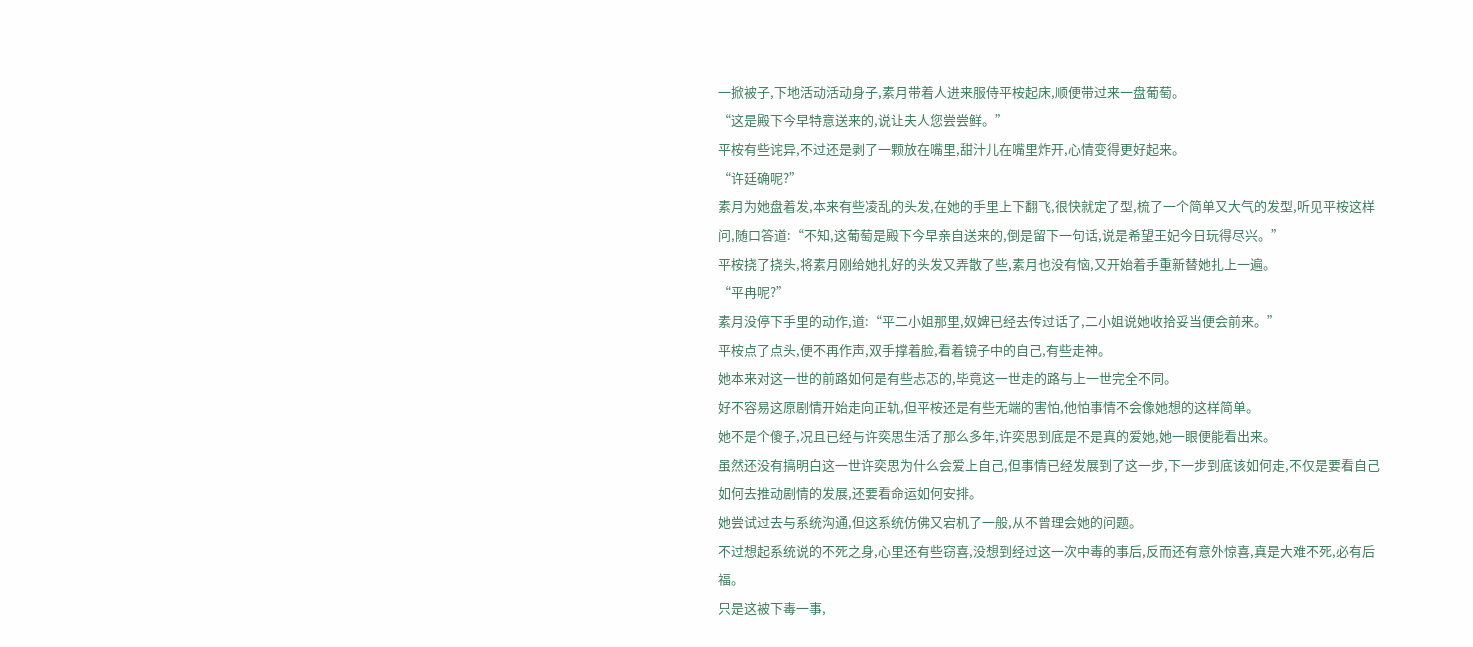一掀被子,下地活动活动身子,素月带着人进来服侍平桉起床,顺便带过来一盘葡萄。
“这是殿下今早特意送来的,说让夫人您尝尝鲜。”
平桉有些诧异,不过还是剥了一颗放在嘴里,甜汁儿在嘴里炸开,心情变得更好起来。
“许廷确呢?”
素月为她盘着发,本来有些凌乱的头发,在她的手里上下翻飞,很快就定了型,梳了一个简单又大气的发型,听见平桉这样问,随口答道:“不知,这葡萄是殿下今早亲自送来的,倒是留下一句话,说是希望王妃今日玩得尽兴。”
平桉挠了挠头,将素月刚给她扎好的头发又弄散了些,素月也没有恼,又开始着手重新替她扎上一遍。
“平冉呢?”
素月没停下手里的动作,道:“平二小姐那里,奴婢已经去传过话了,二小姐说她收拾妥当便会前来。”
平桉点了点头,便不再作声,双手撑着脸,看着镜子中的自己,有些走神。
她本来对这一世的前路如何是有些忐忑的,毕竟这一世走的路与上一世完全不同。
好不容易这原剧情开始走向正轨,但平桉还是有些无端的害怕,他怕事情不会像她想的这样简单。
她不是个傻子,况且已经与许奕思生活了那么多年,许奕思到底是不是真的爱她,她一眼便能看出来。
虽然还没有搞明白这一世许奕思为什么会爱上自己,但事情已经发展到了这一步,下一步到底该如何走,不仅是要看自己如何去推动剧情的发展,还要看命运如何安排。
她尝试过去与系统沟通,但这系统仿佛又宕机了一般,从不曾理会她的问题。
不过想起系统说的不死之身,心里还有些窃喜,没想到经过这一次中毒的事后,反而还有意外惊喜,真是大难不死,必有后福。
只是这被下毒一事,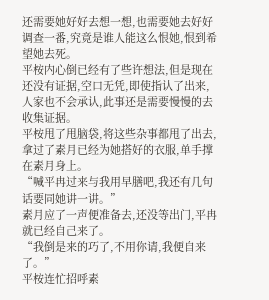还需要她好好去想一想,也需要她去好好调查一番,究竟是谁人能这么恨她,恨到希望她去死。
平桉内心倒已经有了些许想法,但是现在还没有证据,空口无凭,即使指认了出来,人家也不会承认,此事还是需要慢慢的去收集证据。
平桉甩了甩脑袋,将这些杂事都甩了出去,拿过了素月已经为她搭好的衣服,单手撑在素月身上。
“喊平冉过来与我用早膳吧,我还有几句话要同她讲一讲。”
素月应了一声便准备去,还没等出门,平冉就已经自己来了。
“我倒是来的巧了,不用你请,我便自来了。”
平桉连忙招呼素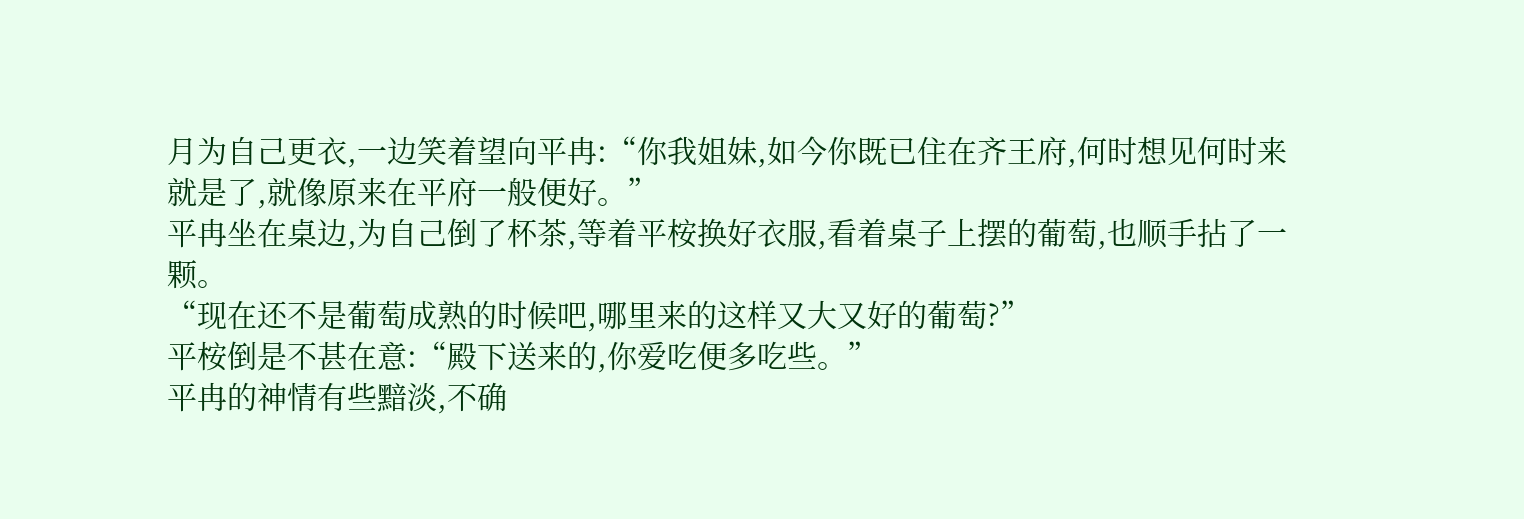月为自己更衣,一边笑着望向平冉:“你我姐妹,如今你既已住在齐王府,何时想见何时来就是了,就像原来在平府一般便好。”
平冉坐在桌边,为自己倒了杯茶,等着平桉换好衣服,看着桌子上摆的葡萄,也顺手拈了一颗。
“现在还不是葡萄成熟的时候吧,哪里来的这样又大又好的葡萄?”
平桉倒是不甚在意:“殿下送来的,你爱吃便多吃些。”
平冉的神情有些黯淡,不确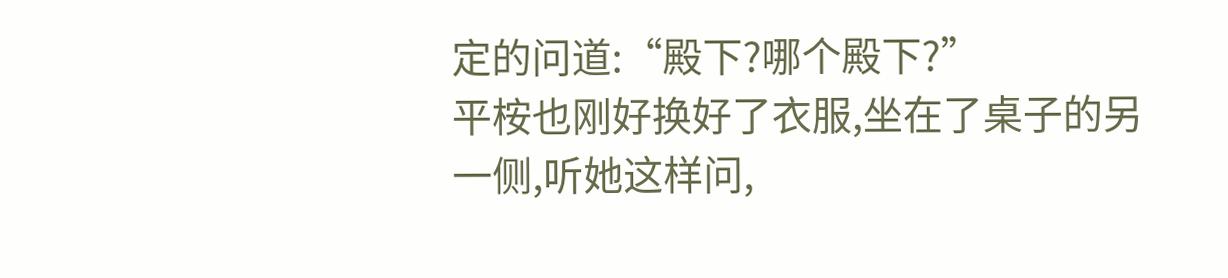定的问道:“殿下?哪个殿下?”
平桉也刚好换好了衣服,坐在了桌子的另一侧,听她这样问,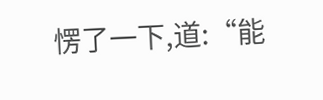愣了一下,道:“能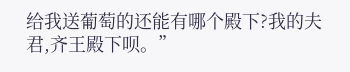给我送葡萄的还能有哪个殿下?我的夫君,齐王殿下呗。”